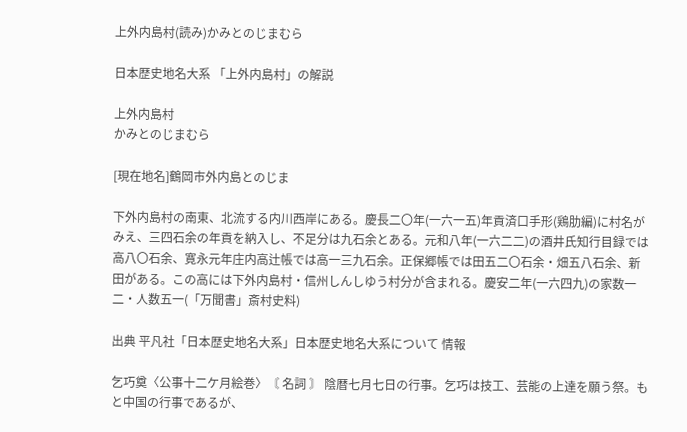上外内島村(読み)かみとのじまむら

日本歴史地名大系 「上外内島村」の解説

上外内島村
かみとのじまむら

[現在地名]鶴岡市外内島とのじま

下外内島村の南東、北流する内川西岸にある。慶長二〇年(一六一五)年貢済口手形(鶏肋編)に村名がみえ、三四石余の年貢を納入し、不足分は九石余とある。元和八年(一六二二)の酒井氏知行目録では高八〇石余、寛永元年庄内高辻帳では高一三九石余。正保郷帳では田五二〇石余・畑五八石余、新田がある。この高には下外内島村・信州しんしゆう村分が含まれる。慶安二年(一六四九)の家数一二・人数五一(「万聞書」斎村史料)

出典 平凡社「日本歴史地名大系」日本歴史地名大系について 情報

乞巧奠〈公事十二ケ月絵巻〉〘 名詞 〙 陰暦七月七日の行事。乞巧は技工、芸能の上達を願う祭。もと中国の行事であるが、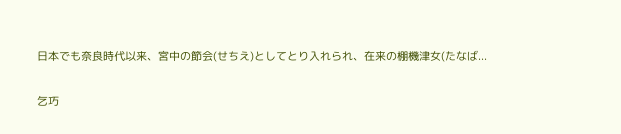日本でも奈良時代以来、宮中の節会(せちえ)としてとり入れられ、在来の棚機津女(たなば...

乞巧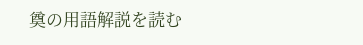奠の用語解説を読む